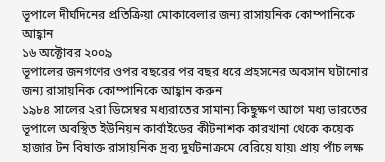ভূপালে দীর্ঘদিনের প্রতিক্রিয়া মোকাবেলার জন্য রাসায়নিক কোম্পানিকে আহ্বান
১৬ অক্টোবর ২০০৯
ভূপালের জনগণের ওপর বছরের পর বছর ধরে প্রহসনের অবসান ঘটানোর জন্য রাসায়নিক কোম্পানিকে আহ্বান করুন
১৯৮৪ সালের ২রা ডিসেম্বর মধ্যরাতের সামান্য কিছুক্ষণ আগে মধ্য ভারতের ভূপালে অবস্থিত ইউনিয়ন কার্বাইডের কীটনাশক কারখানা থেকে কয়েক হাজার টন বিষাক্ত রাসায়নিক দ্রব্য দুর্ঘটনাক্রমে বেরিয়ে যায়৷ প্রায় পাঁচ লক্ষ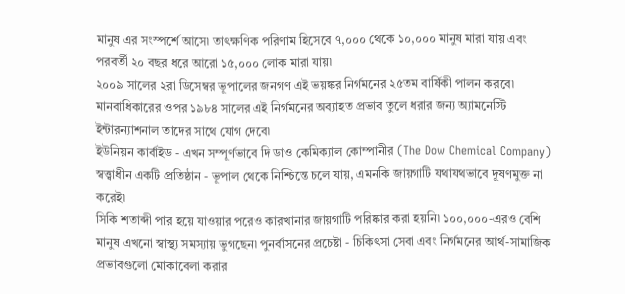মানুষ এর সংস্পর্শে আসে৷ তাৎক্ষণিক পরিণাম হিসেবে ৭,০০০ থেকে ১০,০০০ মানুষ মারা যায় এবং পরবর্তী ২০ বছর ধরে আরো ১৫,০০০ লোক মারা যায়৷
২০০৯ সালের ২রা ডিসেম্বর ভূপালের জনগণ এই ভয়ঙ্কর নির্গমনের ২৫তম বার্ষিকী পালন করবে৷ মানবাধিকারের ওপর ১৯৮৪ সালের এই নির্গমনের অব্যাহত প্রভাব তুলে ধরার জন্য অ্যামনেস্টি ইন্টারন্যাশনাল তাদের সাথে যোগ দেবে৷
ইউনিয়ন কার্বাইড - এখন সম্পূর্ণভাবে দি ডাও কেমিক্যাল কোম্পানীর (The Dow Chemical Company) স্বত্ত্বাধীন একটি প্রতিষ্ঠান - ভূপাল থেকে নিশ্চিন্তে চলে যায়, এমনকি জায়গাটি যথাযথভাবে দূষণমুক্ত না করেই৷
সিকি শতাব্দী পার হয়ে যাওয়ার পরেও কারখানার জায়গাটি পরিষ্কার করা হয়নি৷ ১০০,০০০-এরও বেশি মানুষ এখনো স্বাস্থ্য সমস্যায় ভুগছেন৷ পুনর্বাসনের প্রচেষ্টা - চিকিৎসা সেবা এবং নির্গমনের আর্থ-সামাজিক প্রভাবগুলো মোকাবেলা করার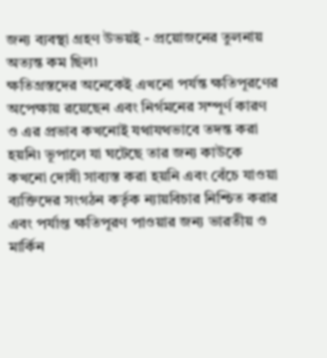জন্য ব্যবস্থা গ্রহণ উভয়ই - প্রয়োজনের তুলনায় অত্যন্ত কম ছিল৷
ক্ষতিগ্রস্তদের অনেকেই এখনো পর্যন্ত ক্ষতিপূরণের অপেক্ষায় রয়েছেন এবং নির্গমনের সম্পূর্ণ কারণ ও এর প্রভাব কখনোই যথাযথভাবে তদন্ত করা হয়নি৷ ভূপালে যা ঘটেছে তার জন্য কাউকে কখনো দোষী সাব্যস্ত করা হয়নি এবং বেঁচে যাওয়া ব্যক্তিদের সংগঠন কর্তৃক ন্যায়বিচার নিশ্চিত করার এবং পর্যাপ্ত ক্ষতিপূরণ পাওয়ার জন্য ভারতীয় ও মার্কিন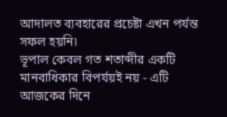আদালত ব্যবহারের প্রচেষ্টা এখন পর্যন্ত সফল হয়নি৷
ভূপাল কেবল গত শতাব্দীর একটি মানবাধিকার বিপর্যয়ই নয় - এটি আজকের দিনে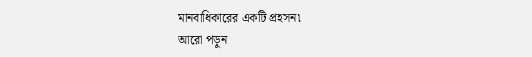মানবাধিকারের একটি প্রহসন৷
আরো পড়ুন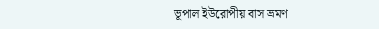ভূপাল ইউরোপীয় বাস ভ্রমণ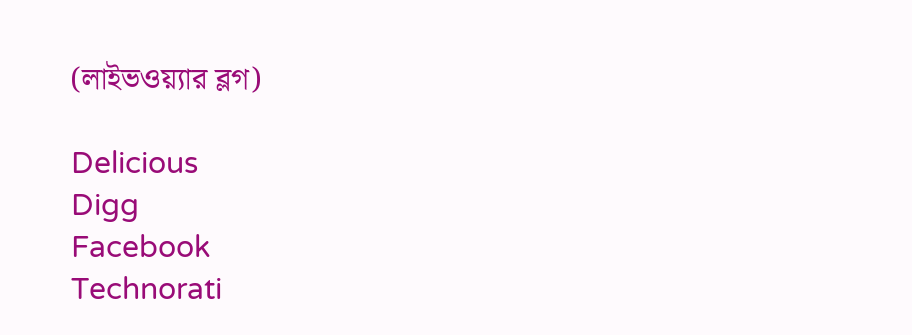(লাইভওয়্যার ব্লগ)

Delicious
Digg
Facebook
Technorati